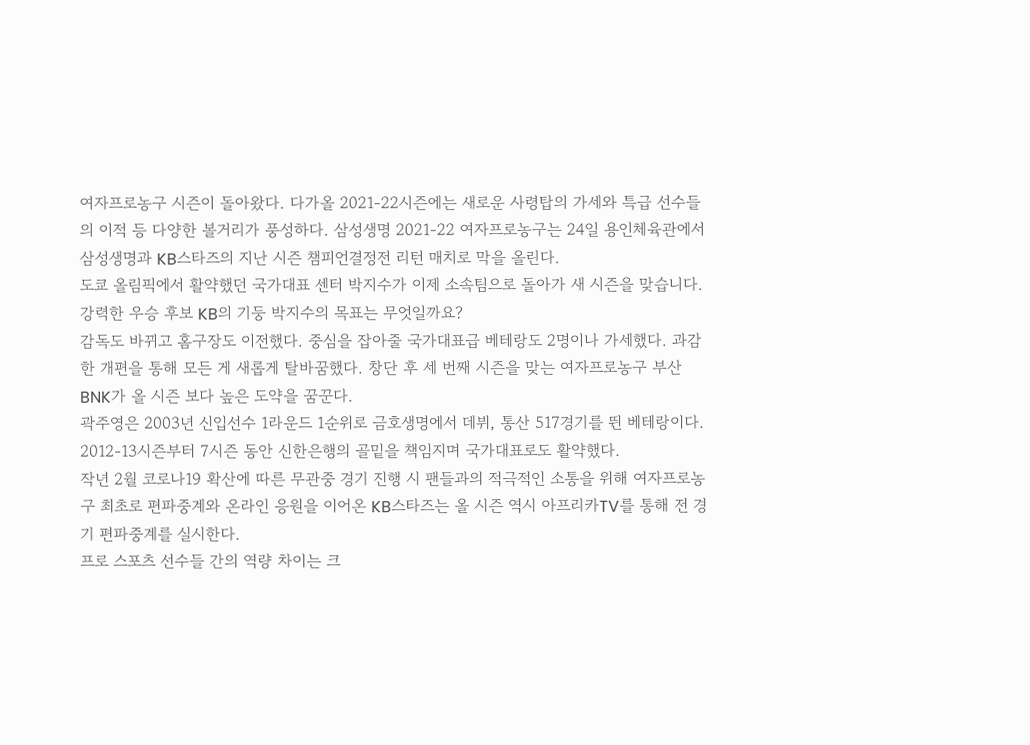여자프로농구 시즌이 돌아왔다. 다가올 2021-22시즌에는 새로운 사령탑의 가세와 특급 선수들의 이적 등 다양한 볼거리가 풍성하다. 삼성생명 2021-22 여자프로농구는 24일 용인체육관에서 삼성생명과 KB스타즈의 지난 시즌 챔피언결정전 리턴 매치로 막을 올린다.
도쿄 올림픽에서 활약했던 국가대표 센터 박지수가 이제 소속팀으로 돌아가 새 시즌을 맞습니다. 강력한 우승 후보 KB의 기둥 박지수의 목표는 무엇일까요?
감독도 바뀌고 홈구장도 이전했다. 중심을 잡아줄 국가대표급 베테랑도 2명이나 가세했다. 과감한 개편을 통해 모든 게 새롭게 탈바꿈했다. 창단 후 세 번째 시즌을 맞는 여자프로농구 부산 BNK가 올 시즌 보다 높은 도약을 꿈꾼다.
곽주영은 2003년 신입선수 1라운드 1순위로 금호생명에서 데뷔, 통산 517경기를 뛴 베테랑이다. 2012-13시즌부터 7시즌 동안 신한은행의 골밑을 책임지며 국가대표로도 활약했다.
작년 2월 코로나19 확산에 따른 무관중 경기 진행 시 팬들과의 적극적인 소통을 위해 여자프로농구 최초로 편파중계와 온라인 응원을 이어온 KB스타즈는 올 시즌 역시 아프리카TV를 통해 전 경기 편파중계를 실시한다.
프로 스포츠 선수들 간의 역량 차이는 크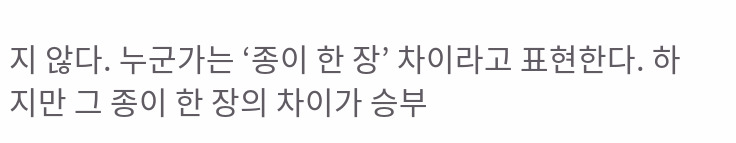지 않다. 누군가는 ‘종이 한 장’ 차이라고 표현한다. 하지만 그 종이 한 장의 차이가 승부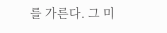를 가른다. 그 미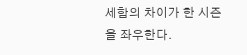세함의 차이가 한 시즌을 좌우한다.